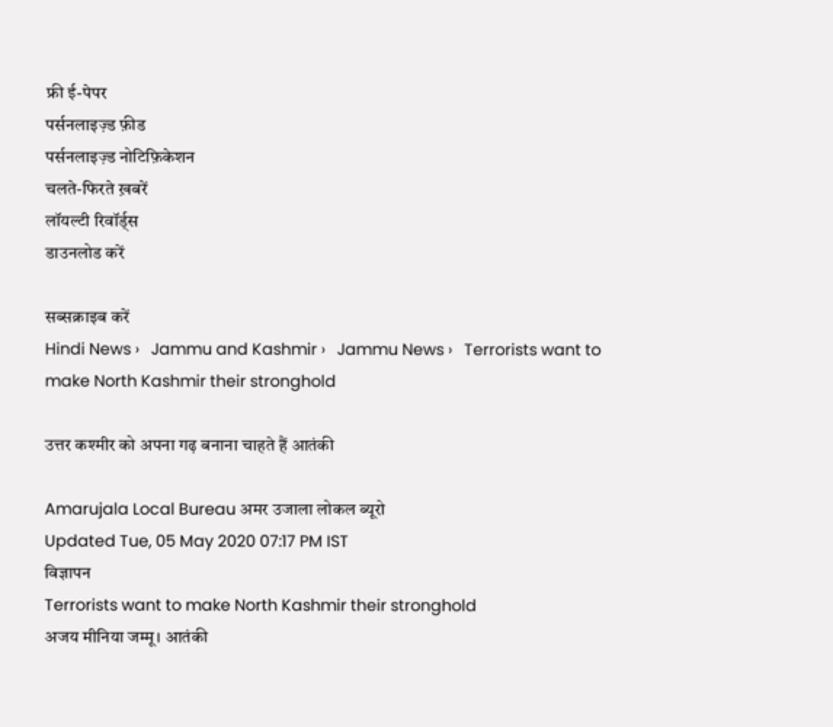फ्री ई-पेपर
पर्सनलाइज़्ड फ़ीड
पर्सनलाइज़्ड नोटिफ़िकेशन
चलते-फिरते ख़बरें
लॉयल्टी रिवॉर्ड्स
डाउनलोड करें

सब्सक्राइब करें
Hindi News ›   Jammu and Kashmir ›   Jammu News ›   Terrorists want to make North Kashmir their stronghold

उत्तर कश्मीर को अपना गढ़ बनाना चाहते हैं आतंकी

Amarujala Local Bureau अमर उजाला लोकल ब्यूरो
Updated Tue, 05 May 2020 07:17 PM IST
विज्ञापन
Terrorists want to make North Kashmir their stronghold
अजय मीनिया जम्मू। आतंकी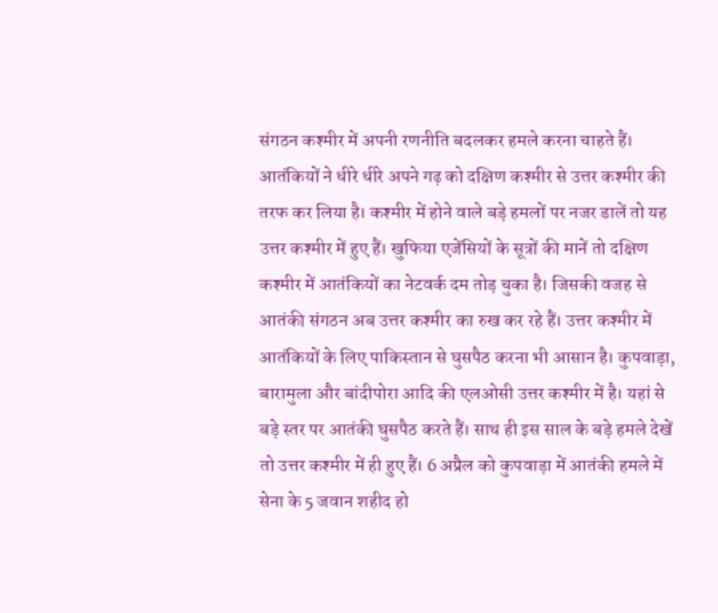संगठन कश्मीर में अपनी रणनीति बदलकर हमले करना चाहते हैं। आतंकियों ने धीरे धीरे अपने गढ़ को दक्षिण कश्मीर से उत्तर कश्मीर की तरफ कर लिया है। कश्मीर में होने वाले बड़े हमलों पर नजर डालें तो यह उत्तर कश्मीर में हुए हैं। खुफिया एजेंसियों के सूत्रों की मानें तो दक्षिण कश्मीर में आतंकियों का नेटवर्क दम तोड़ चुका है। जिसकी वजह से आतंकी संगठन अब उत्तर कश्मीर का रुख कर रहे हैं। उत्तर कश्मीर में आतंकियों के लिए पाकिस्तान से घुसपैठ करना भी आसान है। कुपवाड़ा, बारामुला और बांदीपोरा आदि की एलओसी उत्तर कश्मीर में है। यहां से बड़े स्तर पर आतंकी घुसपैठ करते हैं। साथ ही इस साल के बड़े हमले देखें तो उत्तर कश्मीर में ही हुए हैं। 6 अप्रैल को कुपवाड़ा में आतंकी हमले में सेना के 5 जवान शहीद हो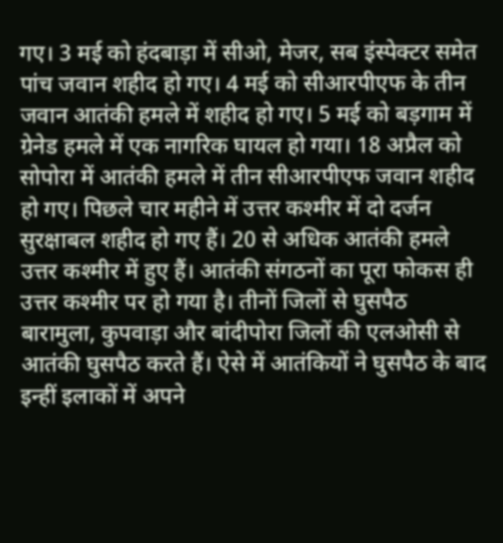गए। 3 मई को हंदबाड़ा में सीओ, मेजर, सब इंस्पेक्टर समेत पांच जवान शहीद हो गए। 4 मई को सीआरपीएफ के तीन जवान आतंकी हमले में शहीद हो गए। 5 मई को बड़गाम में ग्रेनेड हमले में एक नागरिक घायल हो गया। 18 अप्रैल को सोपोरा में आतंकी हमले में तीन सीआरपीएफ जवान शहीद हो गए। पिछले चार महीने में उत्तर कश्मीर में दो दर्जन सुरक्षाबल शहीद हो गए हैं। 20 से अधिक आतंकी हमले उत्तर कश्मीर में हुए हैं। आतंकी संगठनों का पूरा फोकस ही उत्तर कश्मीर पर हो गया है। तीनों जिलों से घुसपैठ बारामुला, कुपवाड़ा और बांदीपोरा जिलों की एलओसी से आतंकी घुसपैठ करते हैं। ऐसे में आतंकियों ने घुसपैठ के बाद इन्हीं इलाकों में अपने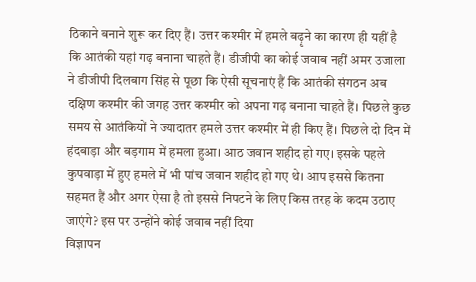ठिकाने बनाने शुरू कर दिए हैं। उत्तर कश्मीर में हमले बढ़ृने का कारण ही यहीं है कि आतंकी यहां गढ़ बनाना चाहते हैं। डीजीपी का कोई जवाब नहीं अमर उजाला ने डीजीपी दिलबाग सिंह से पूछा कि ऐसी सूचनाएं हैं कि आतंकी संगठन अब दक्षिण कश्मीर की जगह उत्तर कश्मीर को अपना गढ़ बनाना चाहते हैं। पिछले कुछ समय से आतंकियों ने ज्यादातर हमले उत्तर कश्मीर में ही किए हैं। पिछले दो दिन में हंदबाड़ा और बड़गाम में हमला हुआ। आठ जवान शहीद हो गए। इसके पहले कुपवाड़ा में हुए हमले में भी पांच जवान शहीद हो गए थे। आप इससे कितना सहमत हैं और अगर ऐसा है तो इससे निपटने के लिए किस तरह के कदम उठाए जाएंगे? इस पर उन्होंने कोई जवाब नहीं दिया
विज्ञापन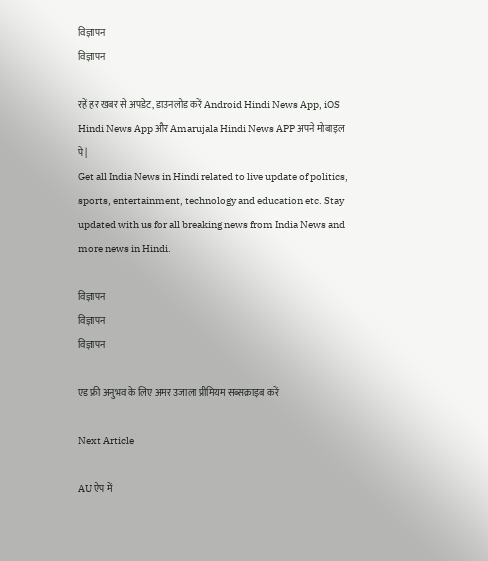विज्ञापन
विज्ञापन

रहें हर खबर से अपडेट, डाउनलोड करें Android Hindi News App, iOS Hindi News App और Amarujala Hindi News APP अपने मोबाइल पे|
Get all India News in Hindi related to live update of politics, sports, entertainment, technology and education etc. Stay updated with us for all breaking news from India News and more news in Hindi.

विज्ञापन
विज्ञापन
विज्ञापन

एड फ्री अनुभव के लिए अमर उजाला प्रीमियम सब्सक्राइब करें

Next Article

AU ऐप में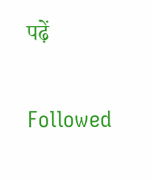पढ़ें

Followed